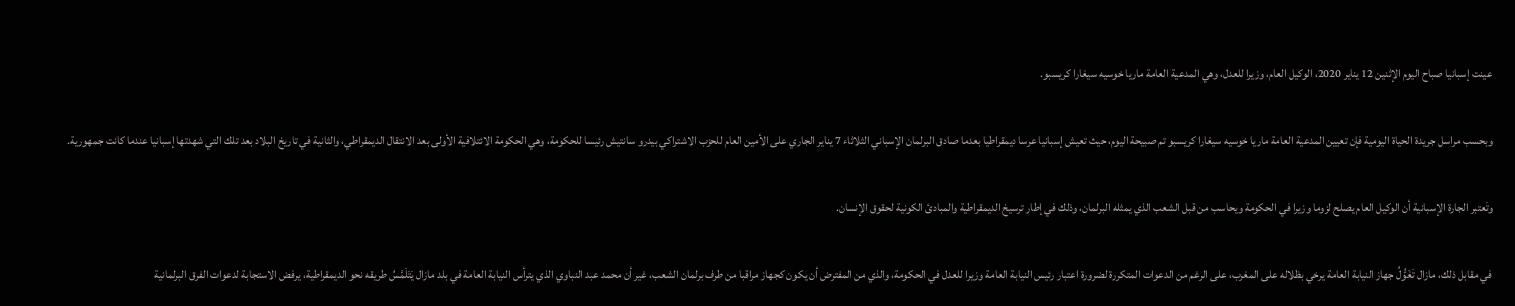عينت إسبانيا صباح اليوم الإثنين 12 يناير 2020، الوكيل العام، وزيرا للعدل، وهي المدعية العامة ماريا خوسيه سيغارا كريسبو.

وبحسب مراسل جريدة الحياة اليومية فإن تعيين المدعية العامة ماريا خوسيه سيغارا كريسبو تم صبيحة اليوم، حيث تعيش إسبانيا عرسا ديمقراطيا بعدما صادق البرلمان الإسباني الثلاثاء 7 يناير الجاري على الأمين العام للحزب الاشتراكي بيدرو سانتيش رئيسا للحكومة، وهي الحكومة الائتلافية الأولى بعد الانتقال الديمقراطي، والثانية في تاريخ البلاد بعد تلك التي شهدتها إسبانيا عندما كانت جمهورية.

وتَعتبر الجارة الإسبانية أن الوكيل العام يصلح لزوما وزيرا في الحكومة ويحاسب من قبل الشعب الذي يمثله البرلمان، وذلك في إطار ترسيخ الديمقراطية والمبادئ الكونية لحقوق الإنسان.

في مقابل ذلك، مازال تَغَوُّلُ جهاز النيابة العامة يرخي بظلاله على المغرب، على الرغم من الدعوات المتكررة لضرورة اعتبار رئيس النيابة العامة وزيرا للعدل في الحكومة، والذي من المفترض أن يكون كجهاز مراقبا من طرف برلمان الشعب، غير أن محمد عبد النباوي الذي يترأس النيابة العامة في بلد مازال يَتَلَمَّسُ طريقه نحو الديمقراطية، يرفض الاستجابة لدعوات الفرق البرلمانية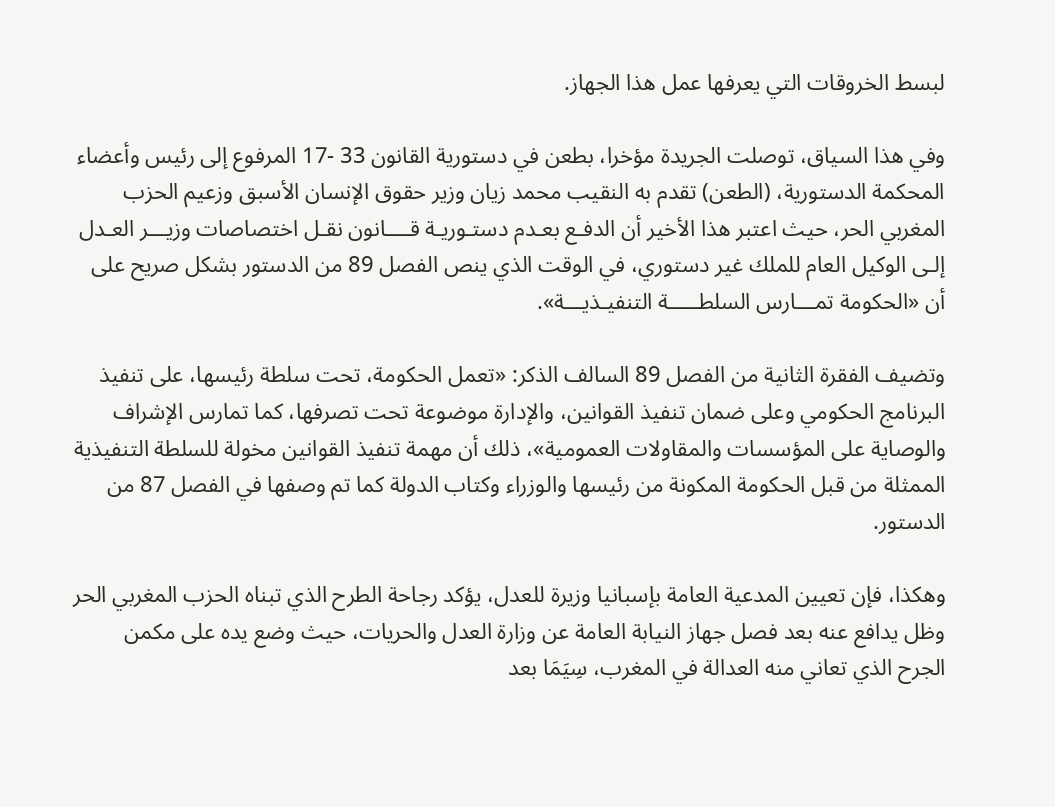لبسط الخروقات التي يعرفها عمل هذا الجهاز.

وفي هذا السياق، توصلت الجريدة مؤخرا، بطعن في دستورية القانون 33 -17 المرفوع إلى رئيس وأعضاء المحكمة الدستورية، (الطعن) تقدم به النقيب محمد زيان وزير حقوق الإنسان الأسبق وزعيم الحزب المغربي الحر، حيث اعتبر هذا الأخير أن الدفـع بعـدم دستـوريـة قــــانون نقـل اختصاصات وزيـــر العـدل إلـى الوكيل العام للملك غير دستوري، في الوقت الذي ينص الفصل 89 من الدستور بشكل صريح على أن «الحكومة تمـــارس السلطـــــة التنفيـذيـــة».

وتضيف الفقرة الثانية من الفصل 89 السالف الذكر: «تعمل الحكومة، تحت سلطة رئيسها، على تنفيذ البرنامج الحكومي وعلى ضمان تنفيذ القوانين، والإدارة موضوعة تحت تصرفها، كما تمارس الإشراف والوصاية على المؤسسات والمقاولات العمومية»، ذلك أن مهمة تنفيذ القوانين مخولة للسلطة التنفيذية الممثلة من قبل الحكومة المكونة من رئيسها والوزراء وكتاب الدولة كما تم وصفها في الفصل 87 من الدستور.

وهكذا، فإن تعيين المدعية العامة بإسبانيا وزيرة للعدل، يؤكد رجاحة الطرح الذي تبناه الحزب المغربي الحر وظل يدافع عنه بعد فصل جهاز النيابة العامة عن وزارة العدل والحريات، حيث وضع يده على مكمن الجرح الذي تعاني منه العدالة في المغرب، سِيَمَا بعد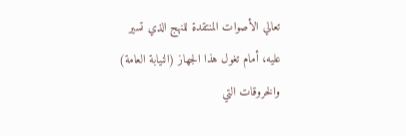تعالي الأصوات المنتقدة للنهج الذي تسير عليه، أمام تغول هذا الجهاز (النيابة العامة) والخروقات التي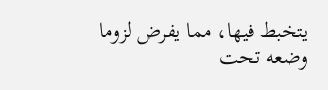يتخبط فيها، مما يفرض لزوما وضعه تحت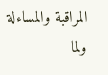المراقبة والمساءلة ولما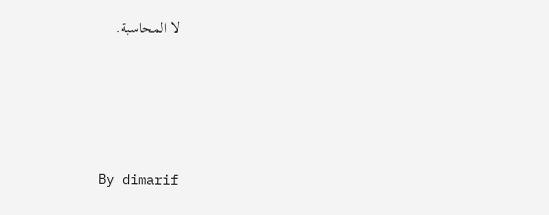لا المحاسبة.





By dimarif